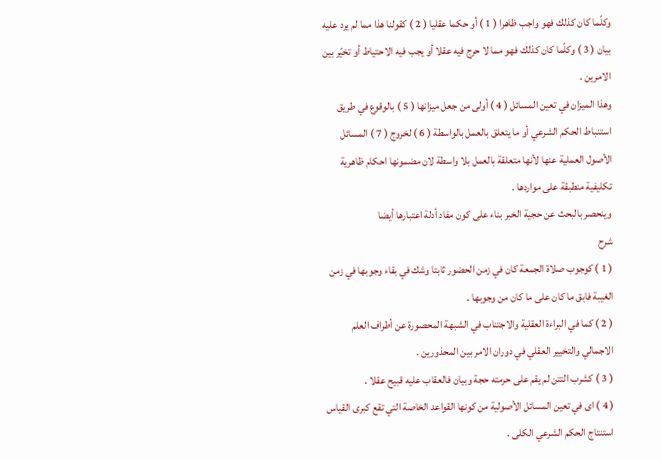وكلّما كان كذلك فهو واجب ظاهرا ( 1 ) أو حكما عقليا ( 2 ) كقولنا هذا مما لم يرد عليه بيان ( 3 ) وكلّما كان كذلك فهو مما لا حرج فيه عقلا أو يجب فيه الاحتياط أو تخيّر بين الامرين .
وهذا الميزان في تعين المسائل ( 4 ) أولى من جعل ميزانها ( 5 ) بالوقوع في طريق استنباط الحكم الشرعي أو ما يتعلق بالعمل بالواسطة ( 6 ) لخروج ( 7 ) المسائل الأصول العملية عنها لأنها متعلقة بالعمل بلا واسطة لان مضمونها احكام ظاهرية تكليفية منطبقة على مواردها .
وينحصر بالبحث عن حجية الخبر بناء على كون مفاد أدلة اعتبارها أيضا
شرح
( 1 ) كوجوب صلاة الجمعة كان في زمن الحضور ثابتا وشك في بقاء وجوبها في زمن الغيبة فابق ما كان على ما كان من وجوبها .
( 2 ) كما في البراءة العقلية والاجتناب في الشبهة المحصورة عن أطراف العلم الاجمالي والتخيير العقلي في دوران الامر بين المحذورين .
( 3 ) كشرب التتن لم يقم على حرمته حجة وبيان فالعقاب عليه قبيح عقلا .
( 4 ) اى في تعين المسائل الأصولية من كونها القواعد الخاصة التي تقع كبرى القياس استنتاج الحكم الشرعي الكلى .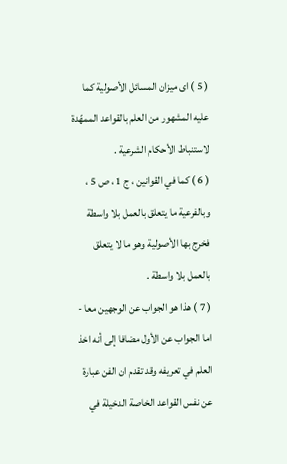( 5 ) اى ميزان المسائل الأصولية كما عليه المشهور من العلم بالقواعد الممهّدة لاستنباط الأحكام الشرعية .
( 6 ) كما في القوانين ، ج 1 ، ص 5 ، وبالفرعية ما يتعلق بالعمل بلا واسطة فخرج بها الأصولية وهو ما لا يتعلق بالعمل بلا واسطة .
( 7 ) هذا هو الجواب عن الوجهين معا - اما الجواب عن الأول مضافا إلى أنه اخذ العلم في تعريفه وقد تقدم ان الفن عبارة عن نفس القواعد الخاصة الدخيلة في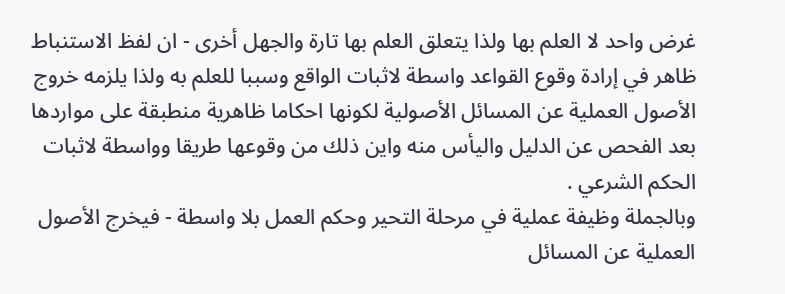غرض واحد لا العلم بها ولذا يتعلق العلم بها تارة والجهل أخرى - ان لفظ الاستنباط ظاهر في إرادة وقوع القواعد واسطة لاثبات الواقع وسببا للعلم به ولذا يلزمه خروج الأصول العملية عن المسائل الأصولية لكونها احكاما ظاهرية منطبقة على مواردها بعد الفحص عن الدليل واليأس منه واين ذلك من وقوعها طريقا وواسطة لاثبات الحكم الشرعي .
وبالجملة وظيفة عملية في مرحلة التحير وحكم العمل بلا واسطة - فيخرج الأصول العملية عن المسائل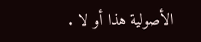الأصولية هذا أو لا .